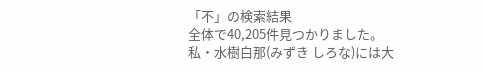「不」の検索結果
全体で40,205件見つかりました。
私・水樹白那(みずき しろな)には大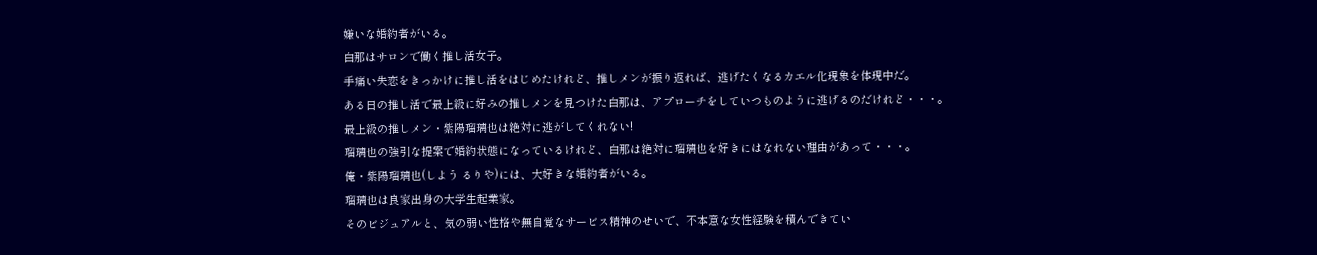嫌いな婚約者がいる。
白那はサロンで働く推し活女子。
手痛い失恋をきっかけに推し活をはじめたけれど、推しメンが振り返れば、逃げたくなるカエル化現象を体現中だ。
ある日の推し活で最上級に好みの推しメンを見つけた白那は、アプローチをしていつものように逃げるのだけれど・・・。
最上級の推しメン・紫陽瑠璃也は絶対に逃がしてくれない!
瑠璃也の強引な提案で婚約状態になっているけれど、白那は絶対に瑠璃也を好きにはなれない理由があって・・・。
俺・紫陽瑠璃也(しよう るりや)には、大好きな婚約者がいる。
瑠璃也は良家出身の大学生起業家。
そのビジュアルと、気の弱い性格や無自覚なサービス精神のせいで、不本意な女性経験を積んできてい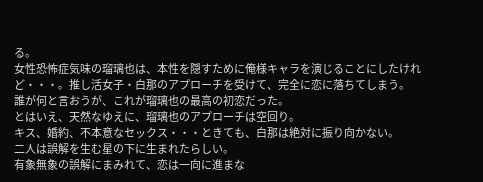る。
女性恐怖症気味の瑠璃也は、本性を隠すために俺様キャラを演じることにしたけれど・・・。推し活女子・白那のアプローチを受けて、完全に恋に落ちてしまう。
誰が何と言おうが、これが瑠璃也の最高の初恋だった。
とはいえ、天然なゆえに、瑠璃也のアプローチは空回り。
キス、婚約、不本意なセックス・・・ときても、白那は絶対に振り向かない。
二人は誤解を生む星の下に生まれたらしい。
有象無象の誤解にまみれて、恋は一向に進まな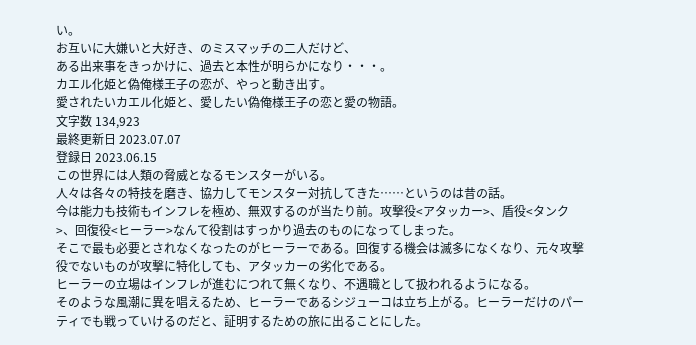い。
お互いに大嫌いと大好き、のミスマッチの二人だけど、
ある出来事をきっかけに、過去と本性が明らかになり・・・。
カエル化姫と偽俺様王子の恋が、やっと動き出す。
愛されたいカエル化姫と、愛したい偽俺様王子の恋と愛の物語。
文字数 134,923
最終更新日 2023.07.07
登録日 2023.06.15
この世界には人類の脅威となるモンスターがいる。
人々は各々の特技を磨き、協力してモンスター対抗してきた……というのは昔の話。
今は能力も技術もインフレを極め、無双するのが当たり前。攻撃役<アタッカー>、盾役<タンク>、回復役<ヒーラー>なんて役割はすっかり過去のものになってしまった。
そこで最も必要とされなくなったのがヒーラーである。回復する機会は滅多になくなり、元々攻撃役でないものが攻撃に特化しても、アタッカーの劣化である。
ヒーラーの立場はインフレが進むにつれて無くなり、不遇職として扱われるようになる。
そのような風潮に異を唱えるため、ヒーラーであるシジューコは立ち上がる。ヒーラーだけのパーティでも戦っていけるのだと、証明するための旅に出ることにした。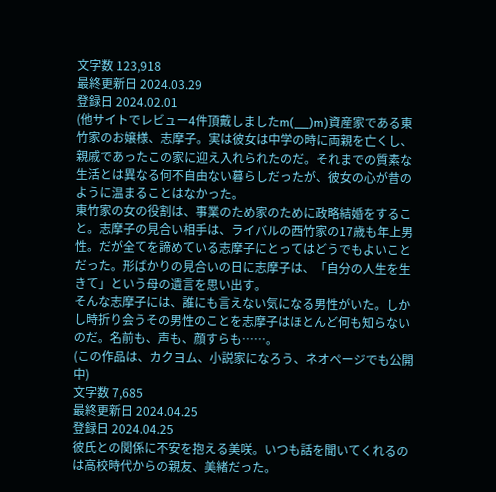文字数 123,918
最終更新日 2024.03.29
登録日 2024.02.01
(他サイトでレビュー4件頂戴しましたm(__)m)資産家である東竹家のお嬢様、志摩子。実は彼女は中学の時に両親を亡くし、親戚であったこの家に迎え入れられたのだ。それまでの質素な生活とは異なる何不自由ない暮らしだったが、彼女の心が昔のように温まることはなかった。
東竹家の女の役割は、事業のため家のために政略結婚をすること。志摩子の見合い相手は、ライバルの西竹家の17歳も年上男性。だが全てを諦めている志摩子にとってはどうでもよいことだった。形ばかりの見合いの日に志摩子は、「自分の人生を生きて」という母の遺言を思い出す。
そんな志摩子には、誰にも言えない気になる男性がいた。しかし時折り会うその男性のことを志摩子はほとんど何も知らないのだ。名前も、声も、顔すらも……。
(この作品は、カクヨム、小説家になろう、ネオページでも公開中)
文字数 7,685
最終更新日 2024.04.25
登録日 2024.04.25
彼氏との関係に不安を抱える美咲。いつも話を聞いてくれるのは高校時代からの親友、美緒だった。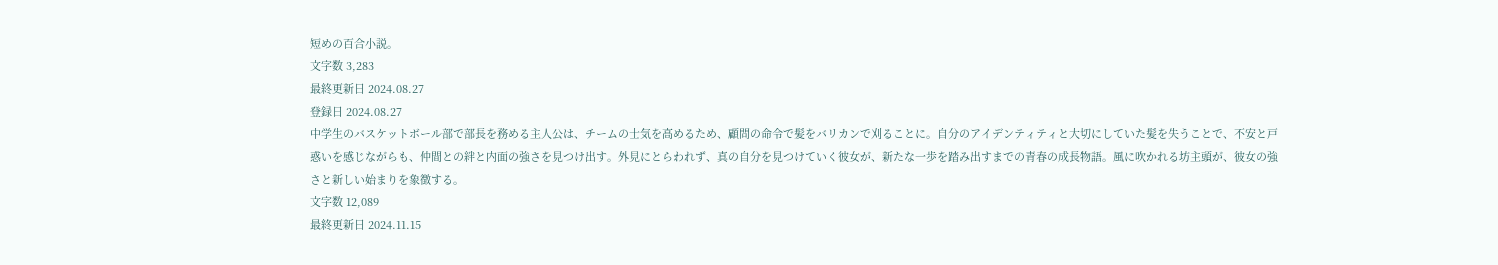短めの百合小説。
文字数 3,283
最終更新日 2024.08.27
登録日 2024.08.27
中学生のバスケットボール部で部長を務める主人公は、チームの士気を高めるため、顧問の命令で髪をバリカンで刈ることに。自分のアイデンティティと大切にしていた髪を失うことで、不安と戸惑いを感じながらも、仲間との絆と内面の強さを見つけ出す。外見にとらわれず、真の自分を見つけていく彼女が、新たな一歩を踏み出すまでの青春の成長物語。風に吹かれる坊主頭が、彼女の強さと新しい始まりを象徴する。
文字数 12,089
最終更新日 2024.11.15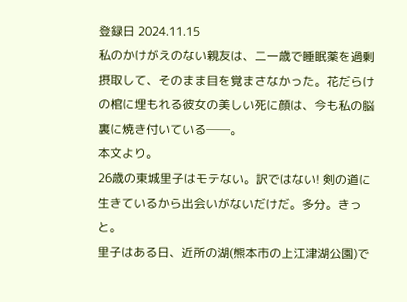登録日 2024.11.15
私のかけがえのない親友は、二一歳で睡眠薬を過剰摂取して、そのまま目を覚まさなかった。花だらけの棺に埋もれる彼女の美しい死に顔は、今も私の脳裏に焼き付いている──。
本文より。
26歳の東城里子はモテない。訳ではない! 剣の道に生きているから出会いがないだけだ。多分。きっと。
里子はある日、近所の湖(熊本市の上江津湖公園)で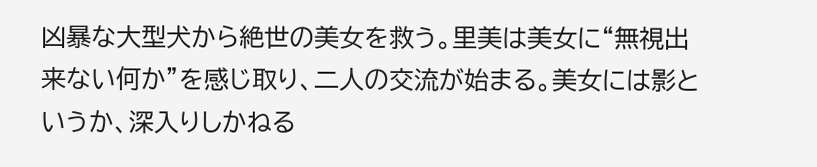凶暴な大型犬から絶世の美女を救う。里美は美女に“無視出来ない何か”を感じ取り、二人の交流が始まる。美女には影というか、深入りしかねる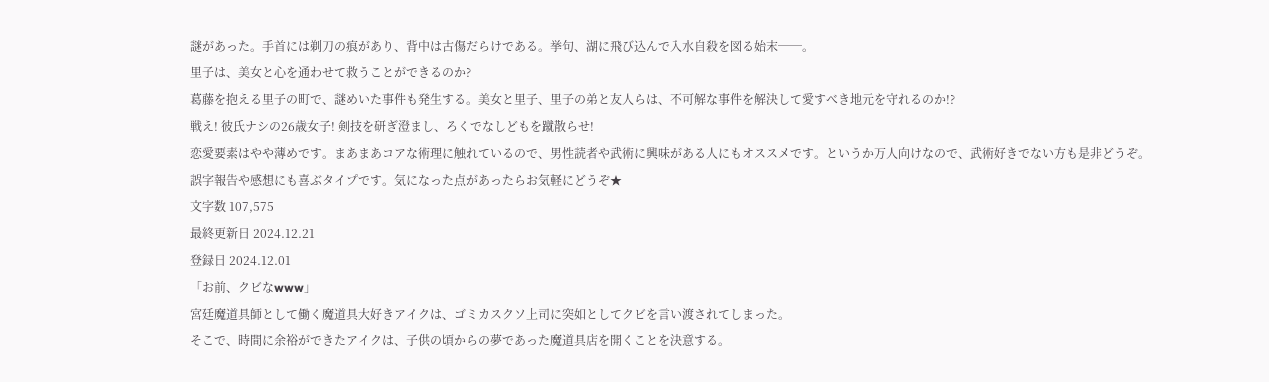謎があった。手首には剃刀の痕があり、背中は古傷だらけである。挙句、湖に飛び込んで入水自殺を図る始末──。
里子は、美女と心を通わせて救うことができるのか?
葛藤を抱える里子の町で、謎めいた事件も発生する。美女と里子、里子の弟と友人らは、不可解な事件を解決して愛すべき地元を守れるのか!?
戦え! 彼氏ナシの26歳女子! 剣技を研ぎ澄まし、ろくでなしどもを蹴散らせ!
恋愛要素はやや薄めです。まあまあコアな術理に触れているので、男性読者や武術に興味がある人にもオススメです。というか万人向けなので、武術好きでない方も是非どうぞ。
誤字報告や感想にも喜ぶタイプです。気になった点があったらお気軽にどうぞ★
文字数 107,575
最終更新日 2024.12.21
登録日 2024.12.01
「お前、クビなwww」
宮廷魔道具師として働く魔道具大好きアイクは、ゴミカスクソ上司に突如としてクビを言い渡されてしまった。
そこで、時間に余裕ができたアイクは、子供の頃からの夢であった魔道具店を開くことを決意する。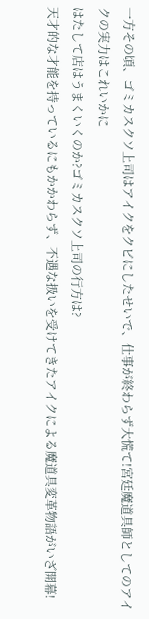一方その頃、ゴミカスクソ上司はアイクをクビにしたせいで、仕事が終わらず大慌て!宮廷魔道具師としてのアイクの実力はこれいかに
はたして店はうまくいくのか?ゴミカスクソ上司の行方は?
天才的な才能を持っているにもかかわらず、不遇な扱いを受けてきたアイクによる魔道具変革物語がいざ開幕!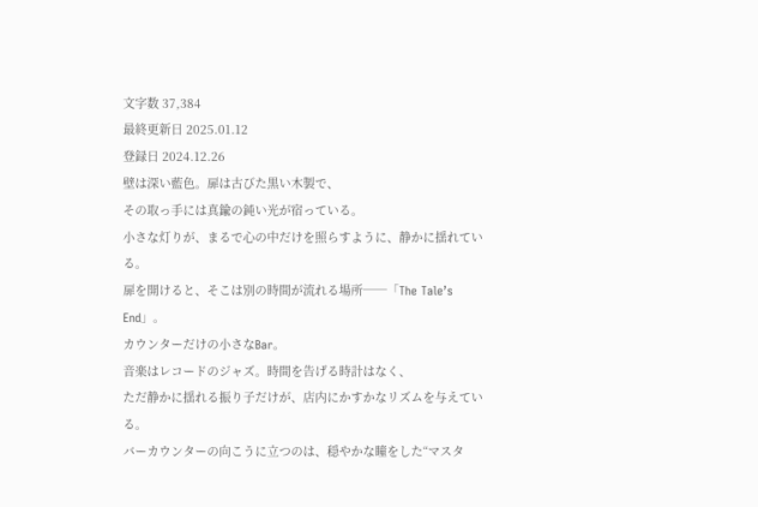文字数 37,384
最終更新日 2025.01.12
登録日 2024.12.26
壁は深い藍色。扉は古びた黒い木製で、
その取っ手には真鍮の鈍い光が宿っている。
小さな灯りが、まるで心の中だけを照らすように、静かに揺れている。
扉を開けると、そこは別の時間が流れる場所──「The Tale’s End」。
カウンターだけの小さなBar。
音楽はレコードのジャズ。時間を告げる時計はなく、
ただ静かに揺れる振り子だけが、店内にかすかなリズムを与えている。
バーカウンターの向こうに立つのは、穏やかな瞳をした“マスタ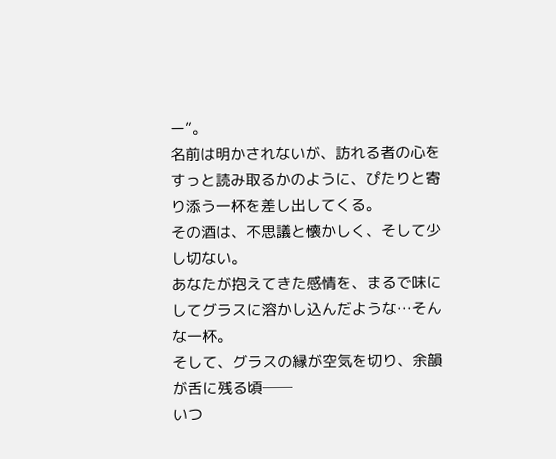ー”。
名前は明かされないが、訪れる者の心をすっと読み取るかのように、ぴたりと寄り添う一杯を差し出してくる。
その酒は、不思議と懐かしく、そして少し切ない。
あなたが抱えてきた感情を、まるで味にしてグラスに溶かし込んだような…そんな一杯。
そして、グラスの縁が空気を切り、余韻が舌に残る頃──
いつ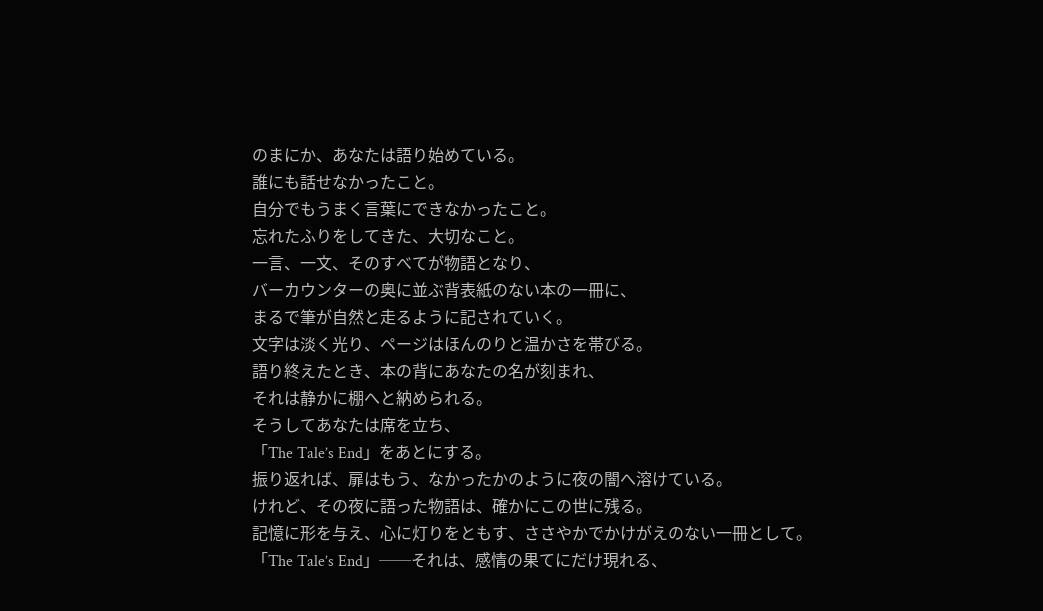のまにか、あなたは語り始めている。
誰にも話せなかったこと。
自分でもうまく言葉にできなかったこと。
忘れたふりをしてきた、大切なこと。
一言、一文、そのすべてが物語となり、
バーカウンターの奥に並ぶ背表紙のない本の一冊に、
まるで筆が自然と走るように記されていく。
文字は淡く光り、ページはほんのりと温かさを帯びる。
語り終えたとき、本の背にあなたの名が刻まれ、
それは静かに棚へと納められる。
そうしてあなたは席を立ち、
「The Tale’s End」をあとにする。
振り返れば、扉はもう、なかったかのように夜の闇へ溶けている。
けれど、その夜に語った物語は、確かにこの世に残る。
記憶に形を与え、心に灯りをともす、ささやかでかけがえのない一冊として。
「The Tale’s End」──それは、感情の果てにだけ現れる、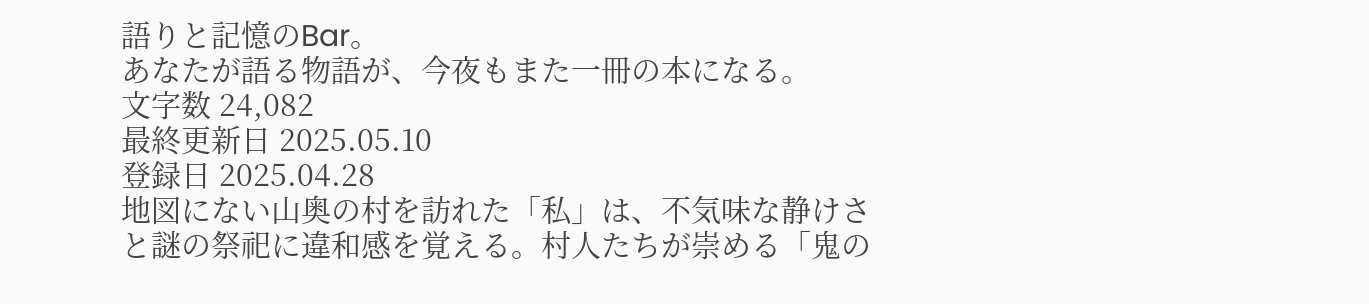語りと記憶のBar。
あなたが語る物語が、今夜もまた一冊の本になる。
文字数 24,082
最終更新日 2025.05.10
登録日 2025.04.28
地図にない山奥の村を訪れた「私」は、不気味な静けさと謎の祭祀に違和感を覚える。村人たちが崇める「鬼の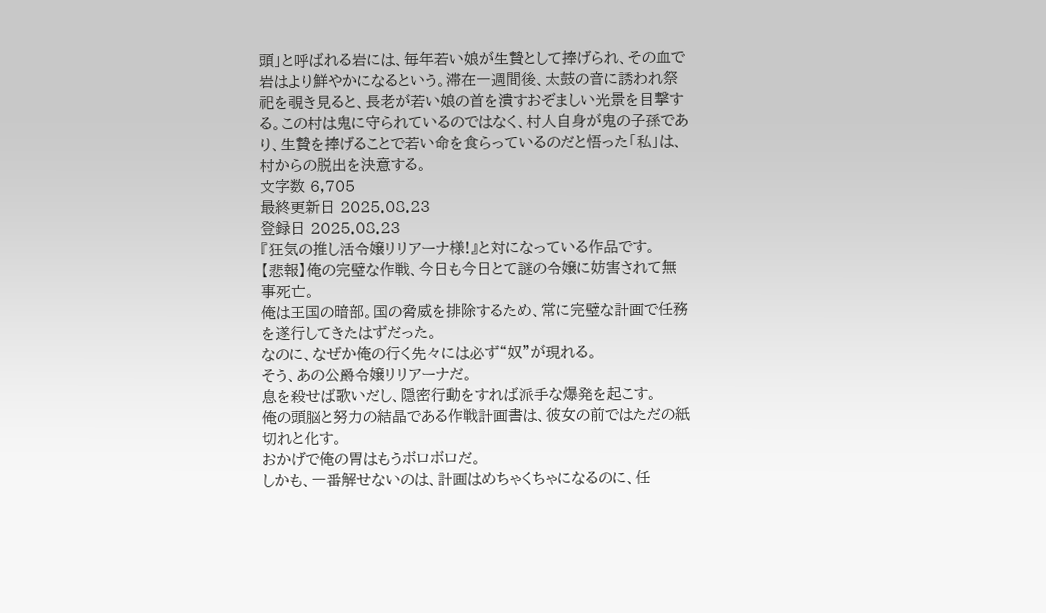頭」と呼ばれる岩には、毎年若い娘が生贄として捧げられ、その血で岩はより鮮やかになるという。滞在一週間後、太鼓の音に誘われ祭祀を覗き見ると、長老が若い娘の首を潰すおぞましい光景を目撃する。この村は鬼に守られているのではなく、村人自身が鬼の子孫であり、生贄を捧げることで若い命を食らっているのだと悟った「私」は、村からの脱出を決意する。
文字数 6,705
最終更新日 2025.08.23
登録日 2025.08.23
『狂気の推し活令嬢リリアーナ様!』と対になっている作品です。
【悲報】俺の完璧な作戦、今日も今日とて謎の令嬢に妨害されて無事死亡。
俺は王国の暗部。国の脅威を排除するため、常に完璧な計画で任務を遂行してきたはずだった。
なのに、なぜか俺の行く先々には必ず“奴”が現れる。
そう、あの公爵令嬢リリアーナだ。
息を殺せば歌いだし、隠密行動をすれば派手な爆発を起こす。
俺の頭脳と努力の結晶である作戦計画書は、彼女の前ではただの紙切れと化す。
おかげで俺の胃はもうボロボロだ。
しかも、一番解せないのは、計画はめちゃくちゃになるのに、任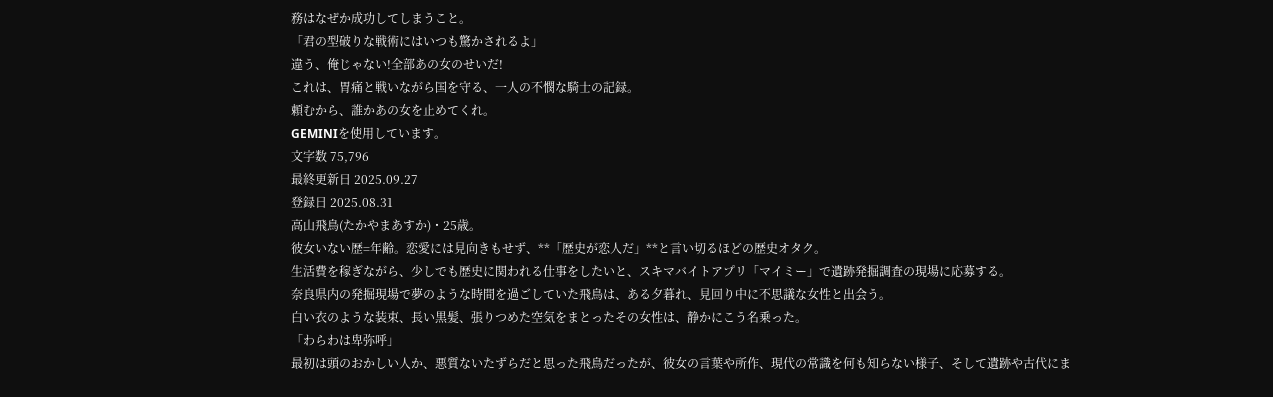務はなぜか成功してしまうこと。
「君の型破りな戦術にはいつも驚かされるよ」
違う、俺じゃない!全部あの女のせいだ!
これは、胃痛と戦いながら国を守る、一人の不憫な騎士の記録。
頼むから、誰かあの女を止めてくれ。
GEMINIを使用しています。
文字数 75,796
最終更新日 2025.09.27
登録日 2025.08.31
高山飛鳥(たかやまあすか)・25歳。
彼女いない歴=年齢。恋愛には見向きもせず、**「歴史が恋人だ」**と言い切るほどの歴史オタク。
生活費を稼ぎながら、少しでも歴史に関われる仕事をしたいと、スキマバイトアプリ「マイミー」で遺跡発掘調査の現場に応募する。
奈良県内の発掘現場で夢のような時間を過ごしていた飛鳥は、ある夕暮れ、見回り中に不思議な女性と出会う。
白い衣のような装束、長い黒髪、張りつめた空気をまとったその女性は、静かにこう名乗った。
「わらわは卑弥呼」
最初は頭のおかしい人か、悪質ないたずらだと思った飛鳥だったが、彼女の言葉や所作、現代の常識を何も知らない様子、そして遺跡や古代にま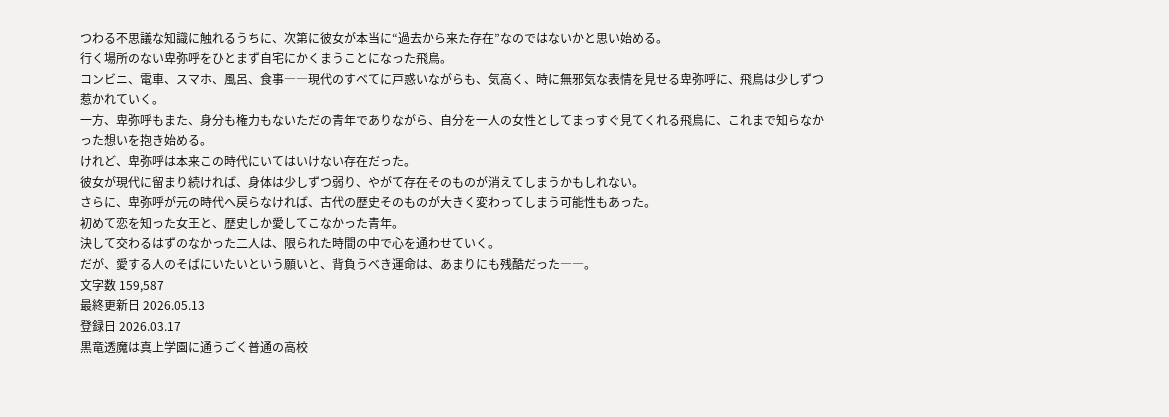つわる不思議な知識に触れるうちに、次第に彼女が本当に“過去から来た存在”なのではないかと思い始める。
行く場所のない卑弥呼をひとまず自宅にかくまうことになった飛鳥。
コンビニ、電車、スマホ、風呂、食事――現代のすべてに戸惑いながらも、気高く、時に無邪気な表情を見せる卑弥呼に、飛鳥は少しずつ惹かれていく。
一方、卑弥呼もまた、身分も権力もないただの青年でありながら、自分を一人の女性としてまっすぐ見てくれる飛鳥に、これまで知らなかった想いを抱き始める。
けれど、卑弥呼は本来この時代にいてはいけない存在だった。
彼女が現代に留まり続ければ、身体は少しずつ弱り、やがて存在そのものが消えてしまうかもしれない。
さらに、卑弥呼が元の時代へ戻らなければ、古代の歴史そのものが大きく変わってしまう可能性もあった。
初めて恋を知った女王と、歴史しか愛してこなかった青年。
決して交わるはずのなかった二人は、限られた時間の中で心を通わせていく。
だが、愛する人のそばにいたいという願いと、背負うべき運命は、あまりにも残酷だった――。
文字数 159,587
最終更新日 2026.05.13
登録日 2026.03.17
黒竜透魔は真上学園に通うごく普通の高校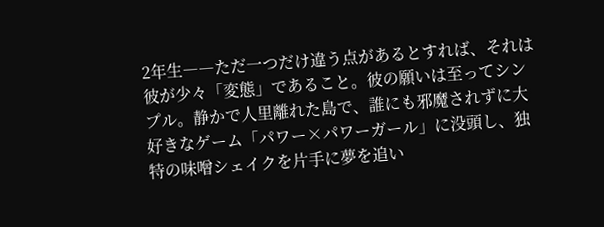2年生――ただ一つだけ違う点があるとすれば、それは彼が少々「変態」であること。彼の願いは至ってシンプル。静かで人里離れた島で、誰にも邪魔されずに大好きなゲーム「パワー×パワーガール」に没頭し、独特の味噌シェイクを片手に夢を追い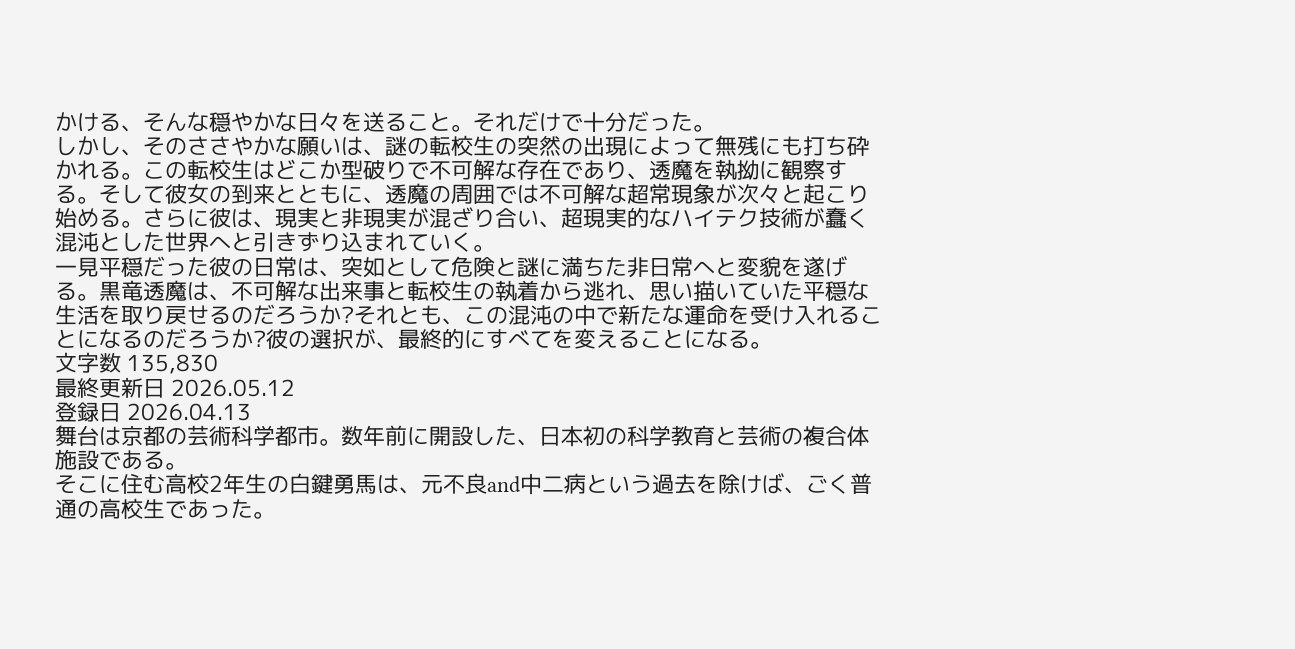かける、そんな穏やかな日々を送ること。それだけで十分だった。
しかし、そのささやかな願いは、謎の転校生の突然の出現によって無残にも打ち砕かれる。この転校生はどこか型破りで不可解な存在であり、透魔を執拗に観察する。そして彼女の到来とともに、透魔の周囲では不可解な超常現象が次々と起こり始める。さらに彼は、現実と非現実が混ざり合い、超現実的なハイテク技術が蠢く混沌とした世界へと引きずり込まれていく。
一見平穏だった彼の日常は、突如として危険と謎に満ちた非日常へと変貌を遂げる。黒竜透魔は、不可解な出来事と転校生の執着から逃れ、思い描いていた平穏な生活を取り戻せるのだろうか?それとも、この混沌の中で新たな運命を受け入れることになるのだろうか?彼の選択が、最終的にすべてを変えることになる。
文字数 135,830
最終更新日 2026.05.12
登録日 2026.04.13
舞台は京都の芸術科学都市。数年前に開設した、日本初の科学教育と芸術の複合体施設である。
そこに住む高校2年生の白鍵勇馬は、元不良and中二病という過去を除けば、ごく普通の高校生であった。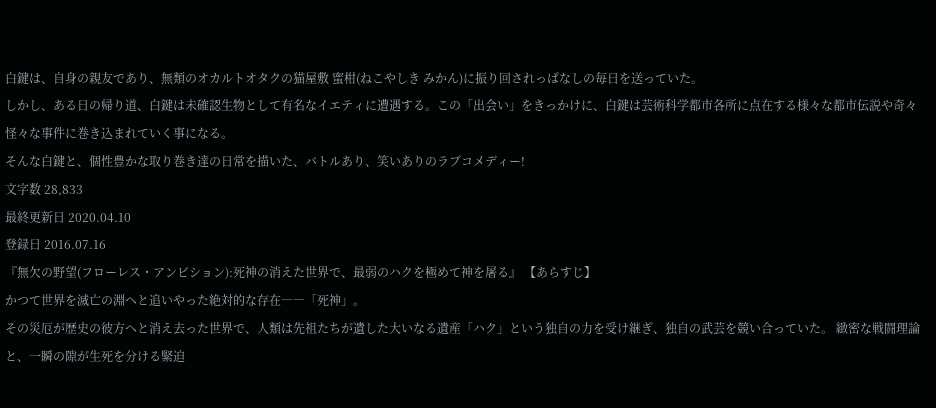白鍵は、自身の親友であり、無類のオカルトオタクの猫屋敷 蜜柑(ねこやしき みかん)に振り回されっぱなしの毎日を送っていた。
しかし、ある日の帰り道、白鍵は未確認生物として有名なイエティに遭遇する。この「出会い」をきっかけに、白鍵は芸術科学都市各所に点在する様々な都市伝説や奇々怪々な事件に巻き込まれていく事になる。
そんな白鍵と、個性豊かな取り巻き達の日常を描いた、バトルあり、笑いありのラブコメディー!
文字数 28,833
最終更新日 2020.04.10
登録日 2016.07.16
『無欠の野望(フローレス・アンビション):死神の消えた世界で、最弱のハクを極めて神を屠る』 【あらすじ】
かつて世界を滅亡の淵へと追いやった絶対的な存在――「死神」。
その災厄が歴史の彼方へと消え去った世界で、人類は先祖たちが遺した大いなる遺産「ハク」という独自の力を受け継ぎ、独自の武芸を競い合っていた。 緻密な戦闘理論と、一瞬の隙が生死を分ける緊迫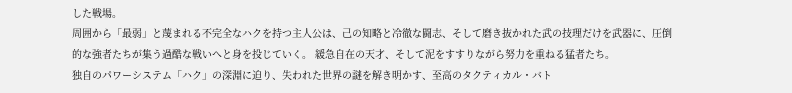した戦場。
周囲から「最弱」と蔑まれる不完全なハクを持つ主人公は、己の知略と冷徹な闘志、そして磨き抜かれた武の技理だけを武器に、圧倒的な強者たちが集う過酷な戦いへと身を投じていく。 緩急自在の天才、そして泥をすすりながら努力を重ねる猛者たち。
独自のパワーシステム「ハク」の深淵に迫り、失われた世界の謎を解き明かす、至高のタクティカル・バト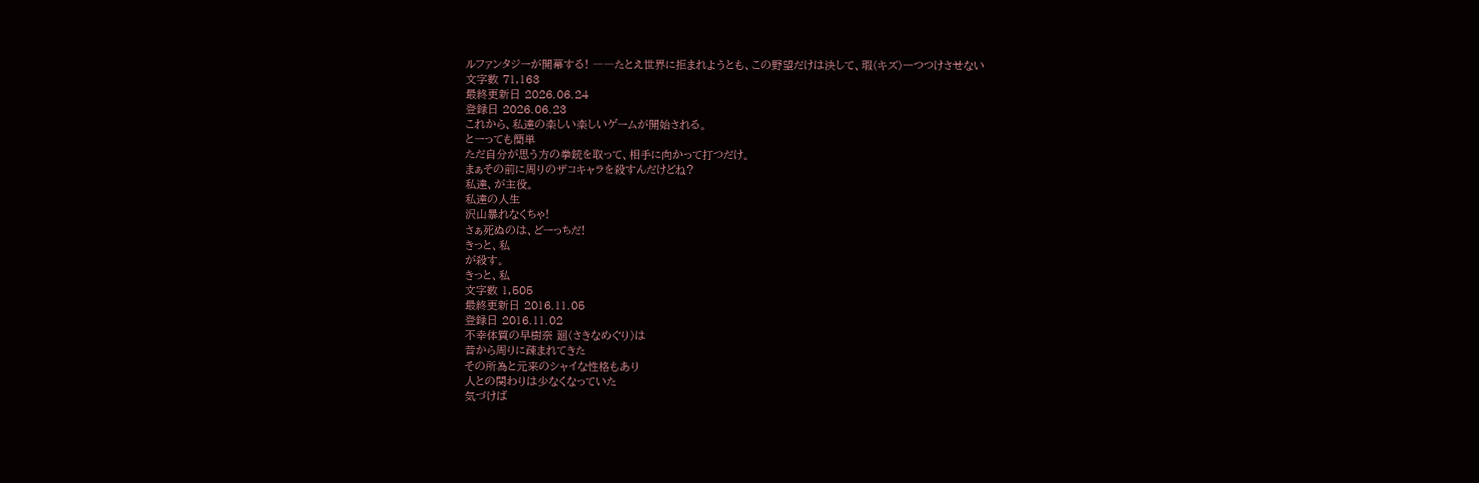ルファンタジーが開幕する! ――たとえ世界に拒まれようとも、この野望だけは決して、瑕(キズ)一つつけさせない
文字数 71,163
最終更新日 2026.06.24
登録日 2026.06.23
これから、私達の楽しい楽しいゲームが開始される。
とーっても簡単
ただ自分が思う方の拳銃を取って、相手に向かって打つだけ。
まぁその前に周りのザコキャラを殺すんだけどね?
私達、が主役。
私達の人生
沢山暴れなくちゃ!
さぁ死ぬのは、どーっちだ!
きっと、私
が殺す。
きっと、私
文字数 1,505
最終更新日 2016.11.05
登録日 2016.11.02
不幸体質の早樹奈 廻(さきなめぐり)は
昔から周りに疎まれてきた
その所為と元来のシャイな性格もあり
人との関わりは少なくなっていた
気づけば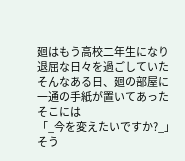廻はもう高校二年生になり
退屈な日々を過ごしていた
そんなある日、廻の部屋に
一通の手紙が置いてあった
そこには
「_今を変えたいですか?_」
そう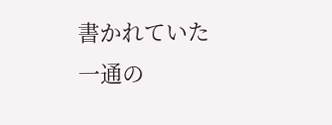書かれていた
一通の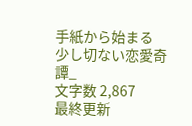手紙から始まる
少し切ない恋愛奇譚_
文字数 2,867
最終更新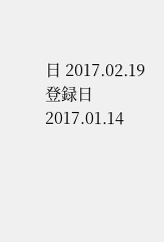日 2017.02.19
登録日 2017.01.14